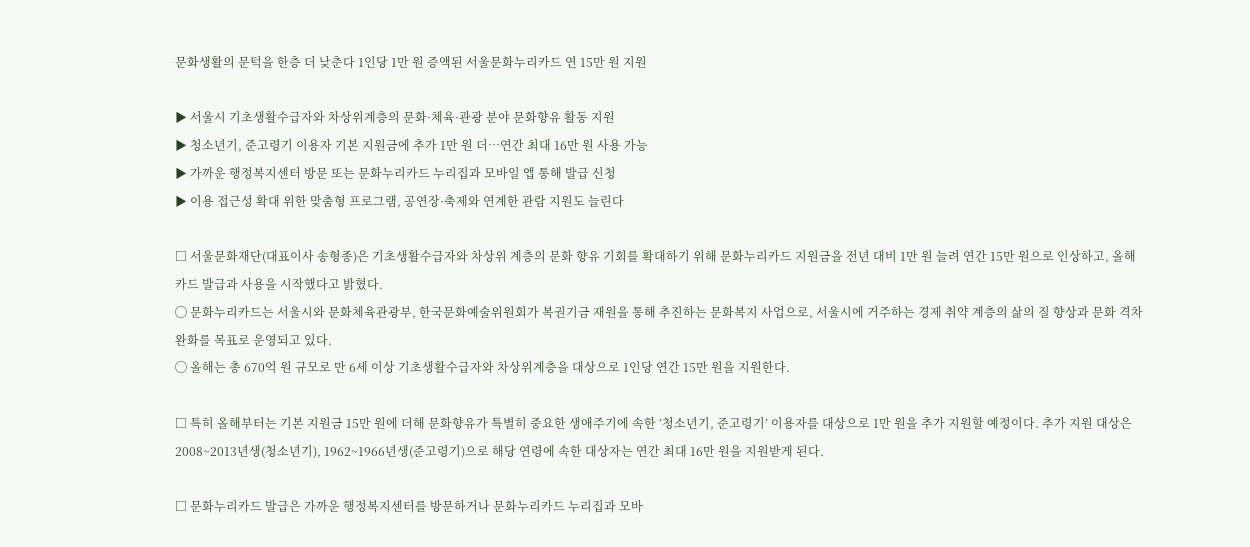문화생활의 문턱을 한층 더 낮춘다 1인당 1만 원 증액된 서울문화누리카드 연 15만 원 지원

▶ 서울시 기초생활수급자와 차상위계층의 문화·체육·관광 분야 문화향유 활동 지원
▶ 청소년기, 준고령기 이용자 기본 지원금에 추가 1만 원 더…연간 최대 16만 원 사용 가능
▶ 가까운 행정복지센터 방문 또는 문화누리카드 누리집과 모바일 앱 통해 발급 신청
▶ 이용 접근성 확대 위한 맞춤형 프로그램, 공연장·축제와 연계한 관람 지원도 늘린다

□ 서울문화재단(대표이사 송형종)은 기초생활수급자와 차상위 계층의 문화 향유 기회를 확대하기 위해 문화누리카드 지원금을 전년 대비 1만 원 늘려 연간 15만 원으로 인상하고, 올해 카드 발급과 사용을 시작했다고 밝혔다.
◯ 문화누리카드는 서울시와 문화체육관광부, 한국문화예술위원회가 복권기금 재원을 통해 추진하는 문화복지 사업으로, 서울시에 거주하는 경제 취약 계층의 삶의 질 향상과 문화 격차 완화를 목표로 운영되고 있다.
◯ 올해는 총 670억 원 규모로 만 6세 이상 기초생활수급자와 차상위계층을 대상으로 1인당 연간 15만 원을 지원한다.

□ 특히 올해부터는 기본 지원금 15만 원에 더해 문화향유가 특별히 중요한 생애주기에 속한 ‘청소년기, 준고령기’ 이용자를 대상으로 1만 원을 추가 지원할 예정이다. 추가 지원 대상은 2008~2013년생(청소년기), 1962~1966년생(준고령기)으로 해당 연령에 속한 대상자는 연간 최대 16만 원을 지원받게 된다.

□ 문화누리카드 발급은 가까운 행정복지센터를 방문하거나 문화누리카드 누리집과 모바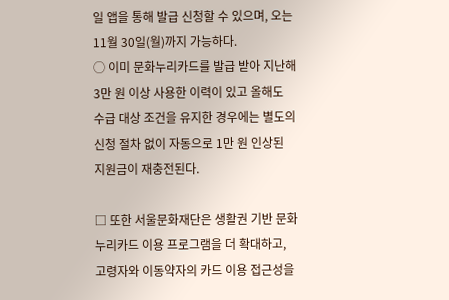일 앱을 통해 발급 신청할 수 있으며, 오는 11월 30일(월)까지 가능하다.
◯ 이미 문화누리카드를 발급 받아 지난해 3만 원 이상 사용한 이력이 있고 올해도 수급 대상 조건을 유지한 경우에는 별도의 신청 절차 없이 자동으로 1만 원 인상된 지원금이 재충전된다.

□ 또한 서울문화재단은 생활권 기반 문화누리카드 이용 프로그램을 더 확대하고, 고령자와 이동약자의 카드 이용 접근성을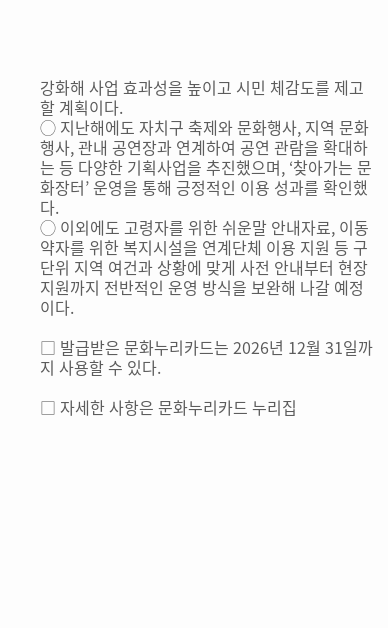강화해 사업 효과성을 높이고 시민 체감도를 제고할 계획이다.
◯ 지난해에도 자치구 축제와 문화행사, 지역 문화행사, 관내 공연장과 연계하여 공연 관람을 확대하는 등 다양한 기획사업을 추진했으며, ‘찾아가는 문화장터’ 운영을 통해 긍정적인 이용 성과를 확인했다.
◯ 이외에도 고령자를 위한 쉬운말 안내자료, 이동 약자를 위한 복지시설을 연계단체 이용 지원 등 구단위 지역 여건과 상황에 맞게 사전 안내부터 현장 지원까지 전반적인 운영 방식을 보완해 나갈 예정이다.

□ 발급받은 문화누리카드는 2026년 12월 31일까지 사용할 수 있다.

□ 자세한 사항은 문화누리카드 누리집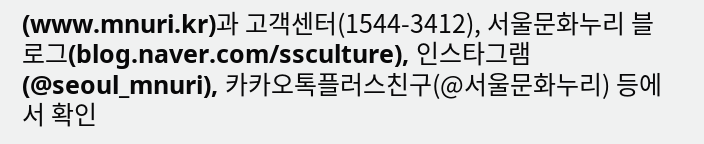(www.mnuri.kr)과 고객센터(1544-3412), 서울문화누리 블로그(blog.naver.com/ssculture), 인스타그램(@seoul_mnuri), 카카오톡플러스친구(@서울문화누리) 등에서 확인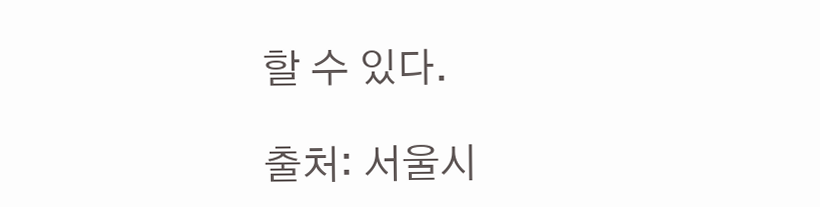할 수 있다.

출처: 서울시